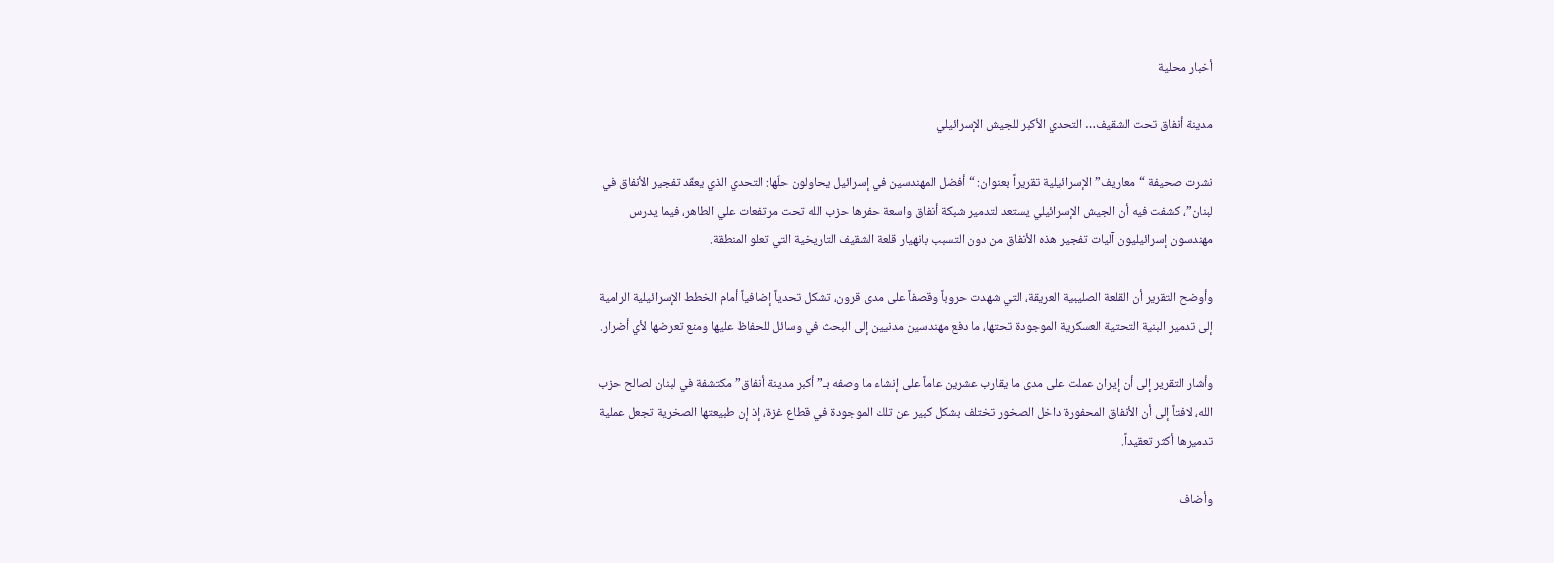أخبار محلية

مدينة أنفاق تحت الشقيف… التحدي الأكبر للجيش الإسرائيلي

نشرت صحيفة “معاريف” الإسرائيلية تقريراً بعنوان: “أفضل المهندسين في إسرائيل يحاولون حلّها: التحدي الذي يعقّد تفجير الأنفاق في لبنان”، كشفت فيه أن الجيش الإسرائيلي يستعد لتدمير شبكة أنفاق واسعة حفرها حزب الله تحت مرتفعات علي الطاهر، فيما يدرس مهندسون إسرائيليون آليات تفجير هذه الأنفاق من دون التسبب بانهيار قلعة الشقيف التاريخية التي تعلو المنطقة.

وأوضح التقرير أن القلعة الصليبية العريقة، التي شهدت حروباً وقصفاً على مدى قرون، تشكل تحدياً إضافياً أمام الخطط الإسرائيلية الرامية إلى تدمير البنية التحتية العسكرية الموجودة تحتها، ما دفع مهندسين مدنيين إلى البحث في وسائل للحفاظ عليها ومنع تعرضها لأي أضرار.

وأشار التقرير إلى أن إيران عملت على مدى ما يقارب عشرين عاماً على إنشاء ما وصفه بـ”أكبر مدينة أنفاق” مكتشفة في لبنان لصالح حزب الله، لافتاً إلى أن الأنفاق المحفورة داخل الصخور تختلف بشكل كبير عن تلك الموجودة في قطاع غزة، إذ إن طبيعتها الصخرية تجعل عملية تدميرها أكثر تعقيداً.

وأضاف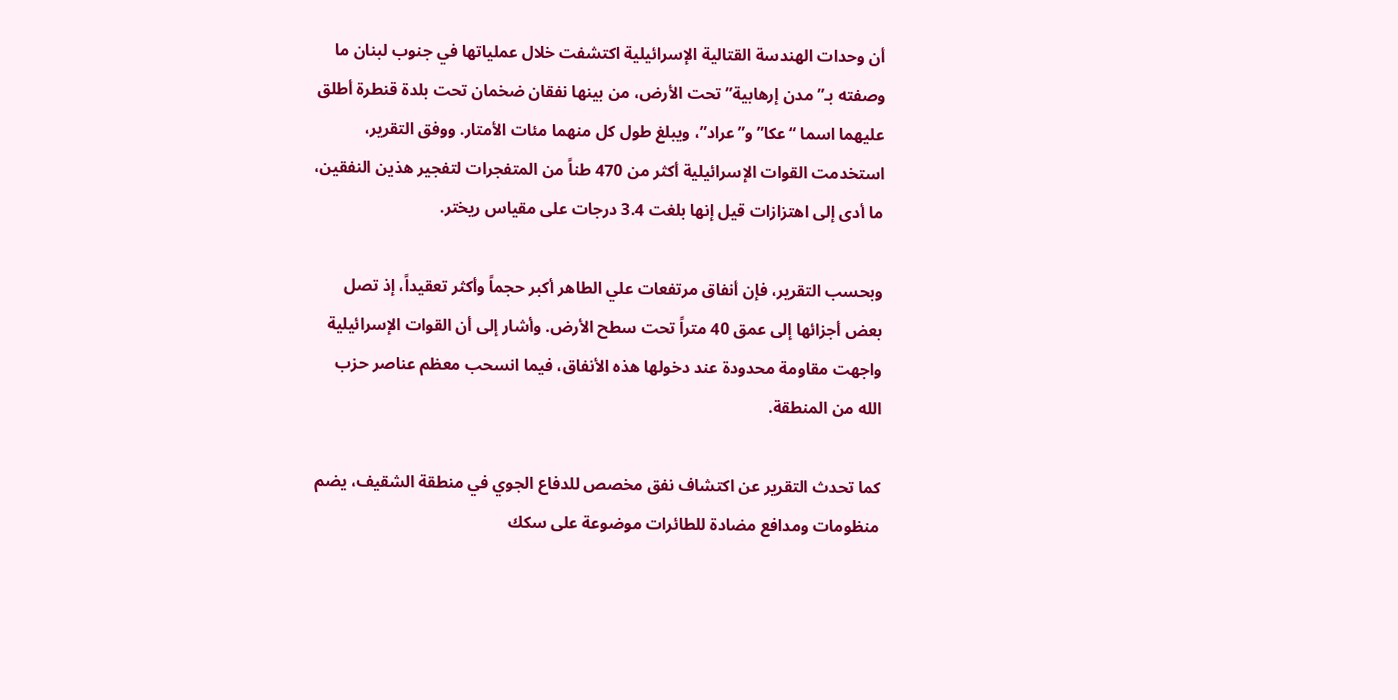أن وحدات الهندسة القتالية الإسرائيلية اكتشفت خلال عملياتها في جنوب لبنان ما وصفته بـ”مدن إرهابية” تحت الأرض، من بينها نفقان ضخمان تحت بلدة قنطرة أطلق عليهما اسما “عكا” و”عراد”، ويبلغ طول كل منهما مئات الأمتار. ووفق التقرير، استخدمت القوات الإسرائيلية أكثر من 470 طناً من المتفجرات لتفجير هذين النفقين، ما أدى إلى اهتزازات قيل إنها بلغت 3.4 درجات على مقياس ريختر.

وبحسب التقرير، فإن أنفاق مرتفعات علي الطاهر أكبر حجماً وأكثر تعقيداً، إذ تصل بعض أجزائها إلى عمق 40 متراً تحت سطح الأرض. وأشار إلى أن القوات الإسرائيلية واجهت مقاومة محدودة عند دخولها هذه الأنفاق، فيما انسحب معظم عناصر حزب الله من المنطقة.

كما تحدث التقرير عن اكتشاف نفق مخصص للدفاع الجوي في منطقة الشقيف، يضم منظومات ومدافع مضادة للطائرات موضوعة على سكك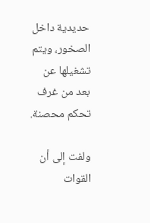حديدية داخل الصخور، ويتم تشغيلها عن بعد من غرف تحكم محصنة.

ولفت إلى أن القوات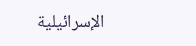الإسرائيلية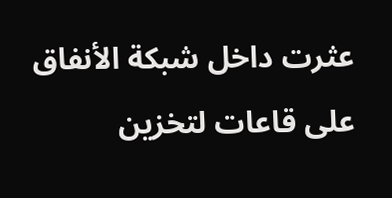عثرت داخل شبكة الأنفاق على قاعات لتخزين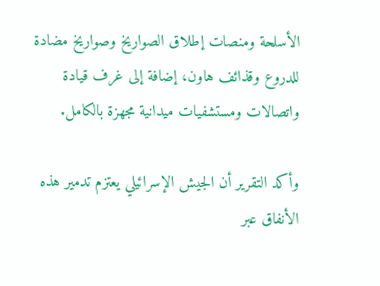الأسلحة ومنصات إطلاق الصواريخ وصواريخ مضادة للدروع وقذائف هاون، إضافة إلى غرف قيادة واتصالات ومستشفيات ميدانية مجهزة بالكامل.

وأكد التقرير أن الجيش الإسرائيلي يعتزم تدمير هذه الأنفاق عبر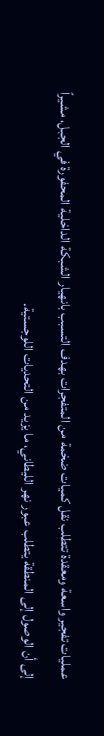عمليات تفجير واسعة ومعقدة تتطلب نقل كميات ضخمة من المتفجرات بهدف التسبب بانهيار الشبكة الداخلية المحفورة في الجبل، مشيراً إلى أن الوصول إلى المنطقة يتطلب عبور نهر الليطاني، ما يزيد من التحديات اللوجستية.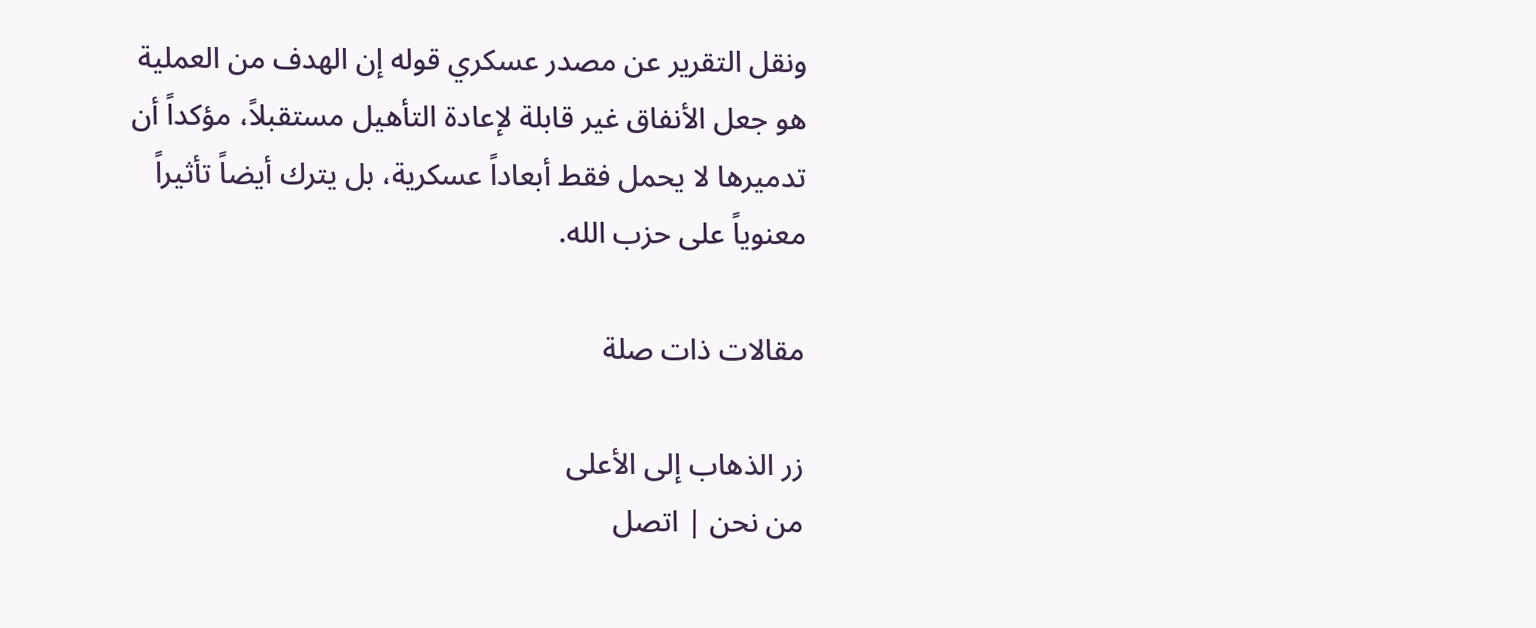ونقل التقرير عن مصدر عسكري قوله إن الهدف من العملية هو جعل الأنفاق غير قابلة لإعادة التأهيل مستقبلاً، مؤكداً أن تدميرها لا يحمل فقط أبعاداً عسكرية، بل يترك أيضاً تأثيراً معنوياً على حزب الله.

مقالات ذات صلة

زر الذهاب إلى الأعلى
من نحن | اتصل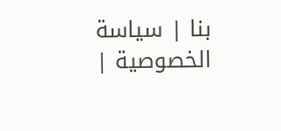بنا | سياسة الخصوصية |